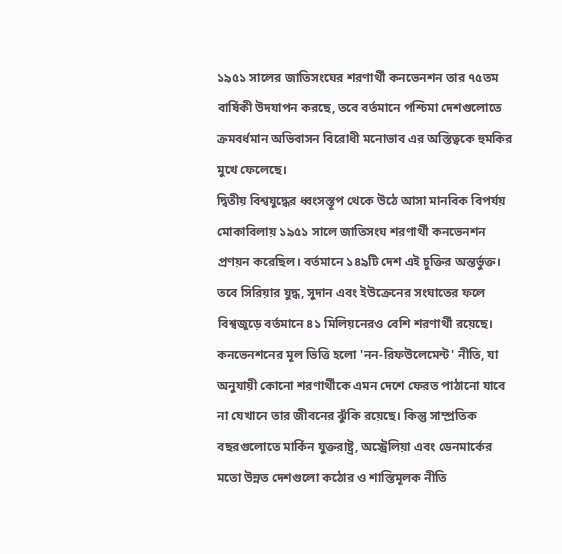১৯৫১ সালের জাতিসংঘের শরণার্থী কনভেনশন তার ৭৫তম বার্ষিকী উদযাপন করছে, তবে বর্তমানে পশ্চিমা দেশগুলোতে ক্রমবর্ধমান অভিবাসন বিরোধী মনোভাব এর অস্তিত্বকে হুমকির মুখে ফেলেছে।
দ্বিতীয় বিশ্বযুদ্ধের ধ্বংসস্তূপ থেকে উঠে আসা মানবিক বিপর্যয় মোকাবিলায় ১৯৫১ সালে জাতিসংঘ শরণার্থী কনভেনশন প্রণয়ন করেছিল। বর্তমানে ১৪৯টি দেশ এই চুক্তির অন্তর্ভুক্ত। তবে সিরিয়ার যুদ্ধ, সুদান এবং ইউক্রেনের সংঘাতের ফলে বিশ্বজুড়ে বর্তমানে ৪১ মিলিয়নেরও বেশি শরণার্থী রয়েছে।
কনভেনশনের মূল ভিত্তি হলো 'নন-রিফউলেমেন্ট' নীতি, যা অনুযায়ী কোনো শরণার্থীকে এমন দেশে ফেরত পাঠানো যাবে না যেখানে তার জীবনের ঝুঁকি রয়েছে। কিন্তু সাম্প্রতিক বছরগুলোতে মার্কিন যুক্তরাষ্ট্র, অস্ট্রেলিয়া এবং ডেনমার্কের মতো উন্নত দেশগুলো কঠোর ও শাস্তিমূলক নীতি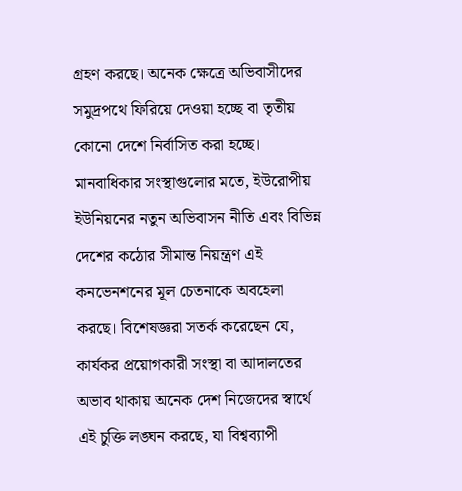গ্রহণ করছে। অনেক ক্ষেত্রে অভিবাসীদের সমুদ্রপথে ফিরিয়ে দেওয়া হচ্ছে বা তৃতীয় কোনো দেশে নির্বাসিত করা হচ্ছে।
মানবাধিকার সংস্থাগুলোর মতে, ইউরোপীয় ইউনিয়নের নতুন অভিবাসন নীতি এবং বিভিন্ন দেশের কঠোর সীমান্ত নিয়ন্ত্রণ এই কনভেনশনের মূল চেতনাকে অবহেলা করছে। বিশেষজ্ঞরা সতর্ক করেছেন যে, কার্যকর প্রয়োগকারী সংস্থা বা আদালতের অভাব থাকায় অনেক দেশ নিজেদের স্বার্থে এই চুক্তি লঙ্ঘন করছে, যা বিশ্বব্যাপী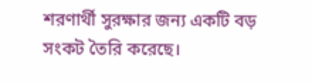শরণার্থী সুরক্ষার জন্য একটি বড় সংকট তৈরি করেছে।